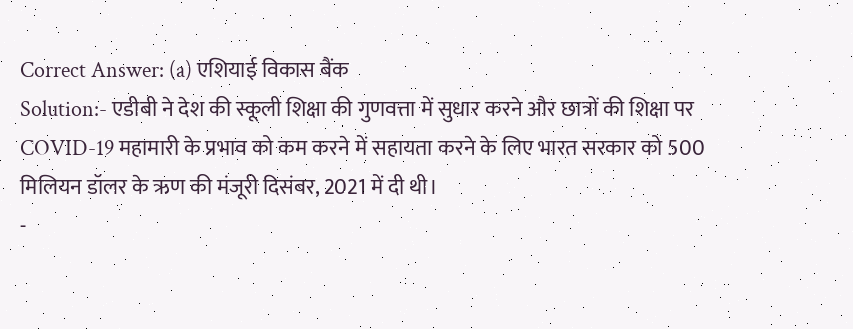Correct Answer: (a) एशियाई विकास बैंक
Solution:- एडीबी ने देश की स्कूली शिक्षा की गुणवत्ता में सुधार करने और छात्रों की शिक्षा पर COVID-19 महामारी के प्रभाव को कम करने में सहायता करने के लिए भारत सरकार को 500 मिलियन डॉलर के ऋण की मंजूरी दिसंबर, 2021 में दी थी।
-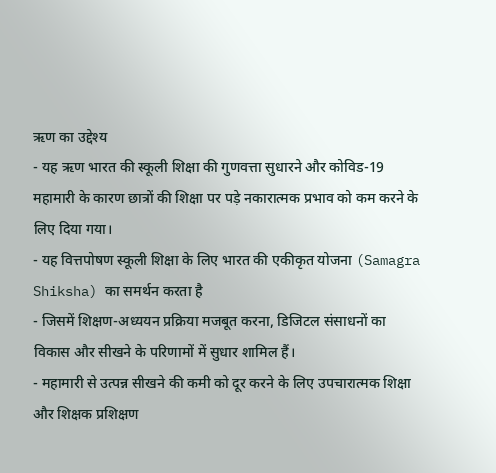ऋण का उद्देश्य
- यह ऋण भारत की स्कूली शिक्षा की गुणवत्ता सुधारने और कोविड-19 महामारी के कारण छात्रों की शिक्षा पर पड़े नकारात्मक प्रभाव को कम करने के लिए दिया गया।
- यह वित्तपोषण स्कूली शिक्षा के लिए भारत की एकीकृत योजना (Samagra Shiksha) का समर्थन करता है
- जिसमें शिक्षण-अध्ययन प्रक्रिया मजबूत करना, डिजिटल संसाधनों का विकास और सीखने के परिणामों में सुधार शामिल हैं।
- महामारी से उत्पन्न सीखने की कमी को दूर करने के लिए उपचारात्मक शिक्षा और शिक्षक प्रशिक्षण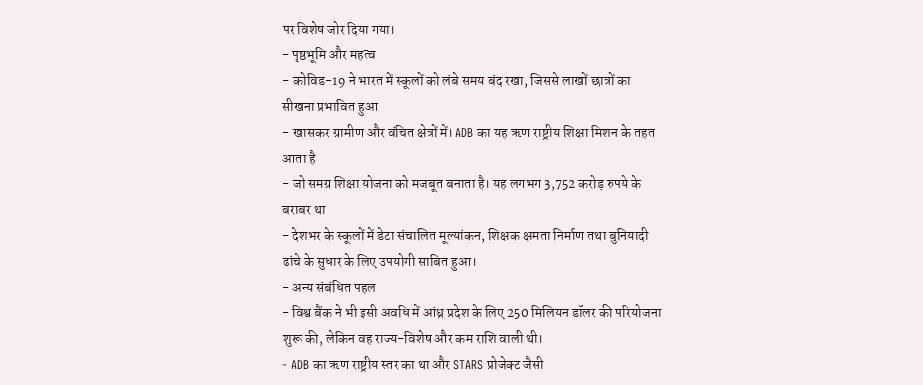पर विशेष जोर दिया गया।
- पृष्ठभूमि और महत्व
- कोविड-19 ने भारत में स्कूलों को लंबे समय बंद रखा, जिससे लाखों छात्रों का सीखना प्रभावित हुआ
- खासकर ग्रामीण और वंचित क्षेत्रों में। ADB का यह ऋण राष्ट्रीय शिक्षा मिशन के तहत आता है
- जो समग्र शिक्षा योजना को मजबूत बनाता है। यह लगभग 3,752 करोड़ रुपये के बराबर था
- देशभर के स्कूलों में डेटा संचालित मूल्यांकन, शिक्षक क्षमता निर्माण तथा बुनियादी ढांचे के सुधार के लिए उपयोगी साबित हुआ।
- अन्य संबंधित पहल
- विश्व बैंक ने भी इसी अवधि में आंध्र प्रदेश के लिए 250 मिलियन डॉलर की परियोजना शुरू की, लेकिन वह राज्य-विशेष और कम राशि वाली थी।
- ADB का ऋण राष्ट्रीय स्तर का था और STARS प्रोजेक्ट जैसी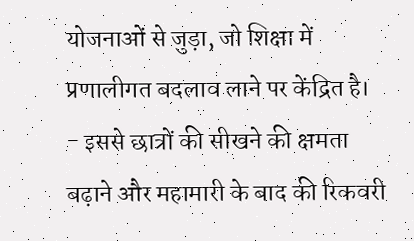योजनाओं से जुड़ा, जो शिक्षा में प्रणालीगत बदलाव लाने पर केंद्रित है।
- इससे छात्रों की सीखने की क्षमता बढ़ाने और महामारी के बाद की रिकवरी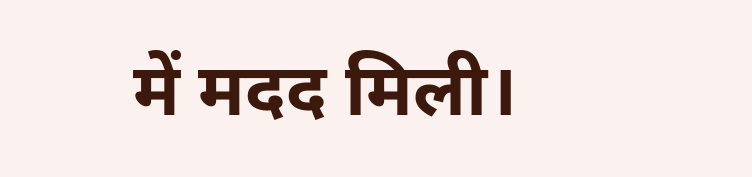में मदद मिली।